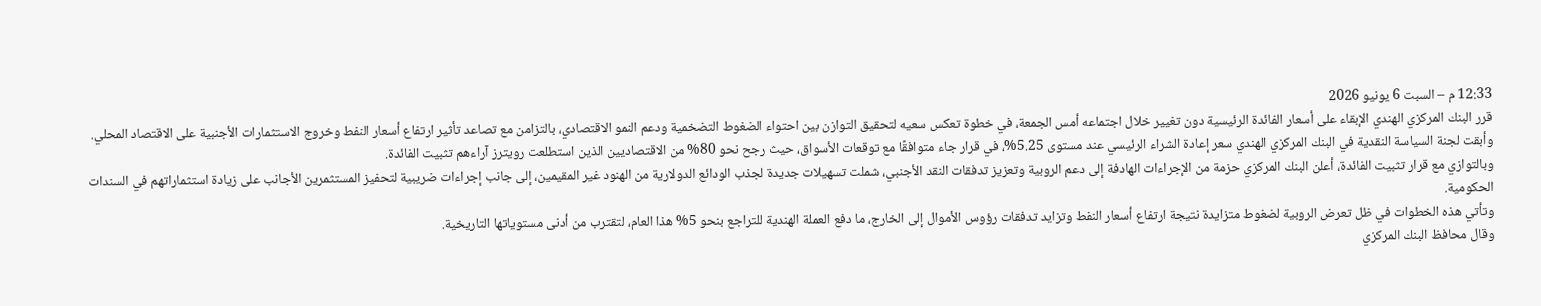12:33 م – السبت 6 يونيو 2026
قرر البنك المركزي الهندي الإبقاء على أسعار الفائدة الرئيسية دون تغيير خلال اجتماعه أمس الجمعة، في خطوة تعكس سعيه لتحقيق التوازن بين احتواء الضغوط التضخمية ودعم النمو الاقتصادي، بالتزامن مع تصاعد تأثير ارتفاع أسعار النفط وخروج الاستثمارات الأجنبية على الاقتصاد المحلي.
وأبقت لجنة السياسة النقدية في البنك المركزي الهندي سعر إعادة الشراء الرئيسي عند مستوى 5.25%، في قرار جاء متوافقًا مع توقعات الأسواق، حيث رجح نحو 80% من الاقتصاديين الذين استطلعت رويترز آراءهم تثبيت الفائدة.
وبالتوازي مع قرار تثبيت الفائدة، أعلن البنك المركزي حزمة من الإجراءات الهادفة إلى دعم الروبية وتعزيز تدفقات النقد الأجنبي، شملت تسهيلات جديدة لجذب الودائع الدولارية من الهنود غير المقيمين، إلى جانب إجراءات ضريبية لتحفيز المستثمرين الأجانب على زيادة استثماراتهم في السندات الحكومية.
وتأتي هذه الخطوات في ظل تعرض الروبية لضغوط متزايدة نتيجة ارتفاع أسعار النفط وتزايد تدفقات رؤوس الأموال إلى الخارج، ما دفع العملة الهندية للتراجع بنحو 5% هذا العام، لتقترب من أدنى مستوياتها التاريخية.
وقال محافظ البنك المركزي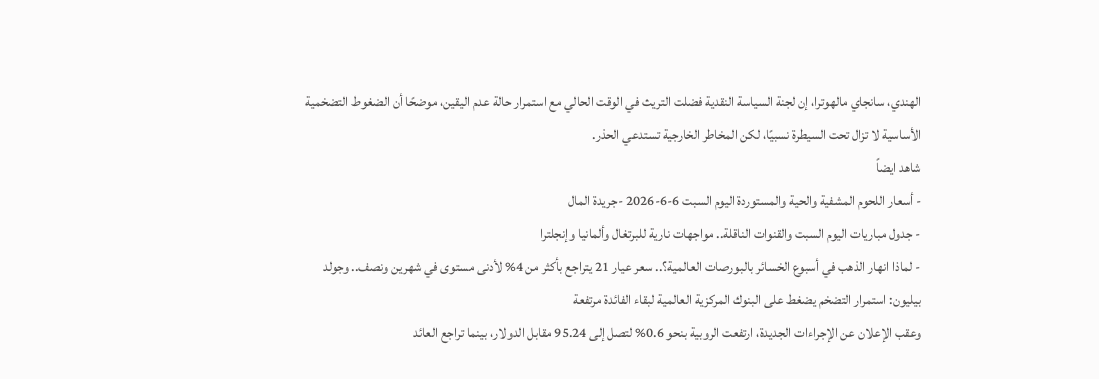الهندي، سانجاي مالهوترا، إن لجنة السياسة النقدية فضلت التريث في الوقت الحالي مع استمرار حالة عدم اليقين، موضحًا أن الضغوط التضخمية الأساسية لا تزال تحت السيطرة نسبيًا، لكن المخاطر الخارجية تستدعي الحذر.
شاهد ايضاً
- أسعار اللحوم المشفية والحية والمستوردة اليوم السبت 6-6-2026 -جريدة المال
- جدول مباريات اليوم السبت والقنوات الناقلة.. مواجهات نارية للبرتغال وألمانيا وإنجلترا
- لماذا انهار الذهب في أسبوع الخسائر بالبورصات العالمية؟.. سعر عيار 21 يتراجع بأكثر من 4% لأدنى مستوى في شهرين ونصف.. وجولد بيليون: استمرار التضخم يضغط على البنوك المركزية العالمية لبقاء الفائدة مرتفعة
وعقب الإعلان عن الإجراءات الجديدة، ارتفعت الروبية بنحو 0.6% لتصل إلى 95.24 مقابل الدولار، بينما تراجع العائد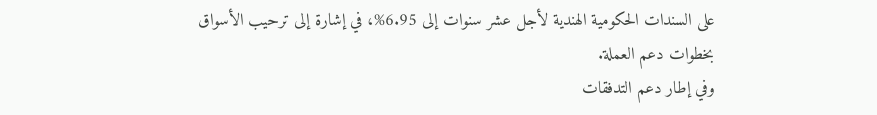على السندات الحكومية الهندية لأجل عشر سنوات إلى 6.95%، في إشارة إلى ترحيب الأسواق بخطوات دعم العملة.
وفي إطار دعم التدفقات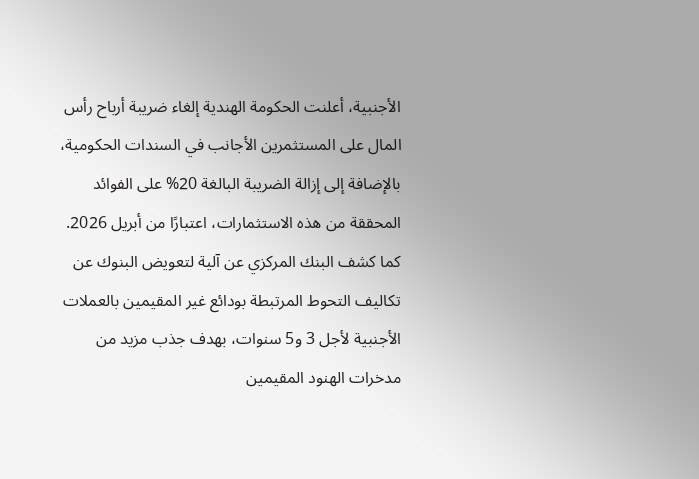الأجنبية، أعلنت الحكومة الهندية إلغاء ضريبة أرباح رأس المال على المستثمرين الأجانب في السندات الحكومية، بالإضافة إلى إزالة الضريبة البالغة 20% على الفوائد المحققة من هذه الاستثمارات، اعتبارًا من أبريل 2026.
كما كشف البنك المركزي عن آلية لتعويض البنوك عن تكاليف التحوط المرتبطة بودائع غير المقيمين بالعملات الأجنبية لأجل 3 و5 سنوات، بهدف جذب مزيد من مدخرات الهنود المقيمين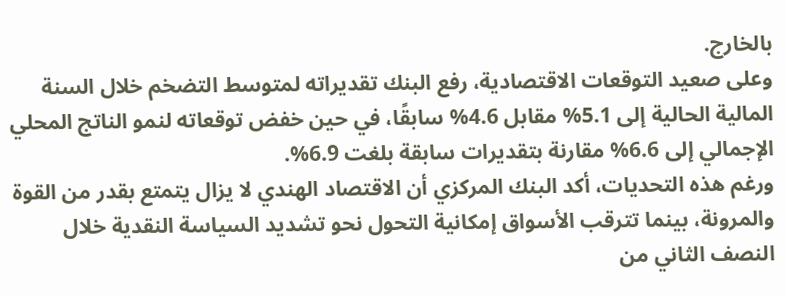بالخارج.
وعلى صعيد التوقعات الاقتصادية، رفع البنك تقديراته لمتوسط التضخم خلال السنة المالية الحالية إلى 5.1% مقابل 4.6% سابقًا، في حين خفض توقعاته لنمو الناتج المحلي الإجمالي إلى 6.6% مقارنة بتقديرات سابقة بلغت 6.9%.
ورغم هذه التحديات، أكد البنك المركزي أن الاقتصاد الهندي لا يزال يتمتع بقدر من القوة والمرونة، بينما تترقب الأسواق إمكانية التحول نحو تشديد السياسة النقدية خلال النصف الثاني من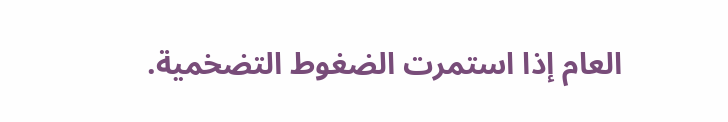العام إذا استمرت الضغوط التضخمية.